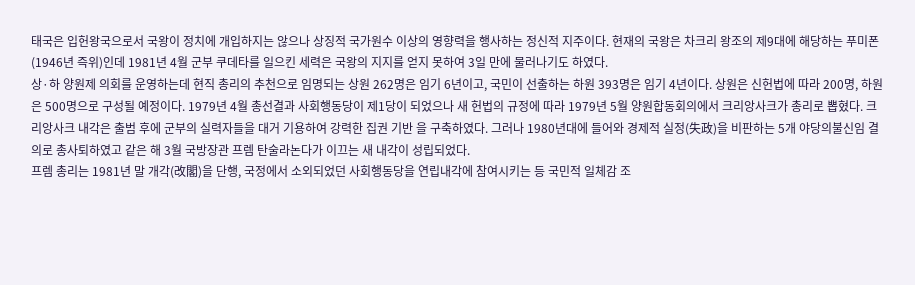태국은 입헌왕국으로서 국왕이 정치에 개입하지는 않으나 상징적 국가원수 이상의 영향력을 행사하는 정신적 지주이다. 현재의 국왕은 차크리 왕조의 제9대에 해당하는 푸미폰(1946년 즉위)인데 1981년 4월 군부 쿠데타를 일으킨 세력은 국왕의 지지를 얻지 못하여 3일 만에 물러나기도 하였다.
상·하 양원제 의회를 운영하는데 현직 총리의 추천으로 임명되는 상원 262명은 임기 6년이고, 국민이 선출하는 하원 393명은 임기 4년이다. 상원은 신헌법에 따라 200명, 하원은 500명으로 구성될 예정이다. 1979년 4월 총선결과 사회행동당이 제1당이 되었으나 새 헌법의 규정에 따라 1979년 5월 양원합동회의에서 크리앙사크가 총리로 뽑혔다. 크리앙사크 내각은 출범 후에 군부의 실력자들을 대거 기용하여 강력한 집권 기반 을 구축하였다. 그러나 1980년대에 들어와 경제적 실정(失政)을 비판하는 5개 야당의불신임 결의로 총사퇴하였고 같은 해 3월 국방장관 프렘 탄술라논다가 이끄는 새 내각이 성립되었다.
프렘 총리는 1981년 말 개각(改閣)을 단행, 국정에서 소외되었던 사회행동당을 연립내각에 참여시키는 등 국민적 일체감 조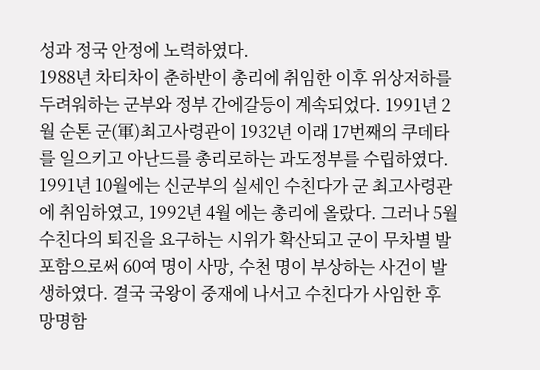성과 정국 안정에 노력하였다.
1988년 차티차이 춘하반이 총리에 취임한 이후 위상저하를 두려워하는 군부와 정부 간에갈등이 계속되었다. 1991년 2월 순톤 군(軍)최고사령관이 1932년 이래 17번째의 쿠데타를 일으키고 아난드를 총리로하는 과도정부를 수립하였다. 1991년 10월에는 신군부의 실세인 수친다가 군 최고사령관에 취임하였고, 1992년 4월 에는 총리에 올랐다. 그러나 5월 수친다의 퇴진을 요구하는 시위가 확산되고 군이 무차별 발포함으로써 60여 명이 사망, 수천 명이 부상하는 사건이 발생하였다. 결국 국왕이 중재에 나서고 수친다가 사임한 후 망명함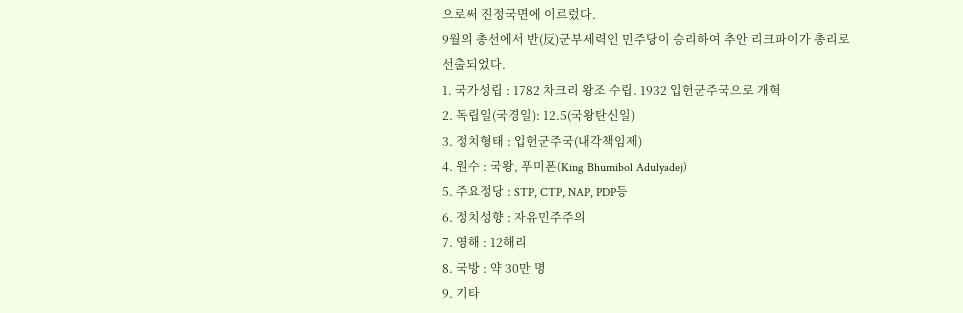으로써 진정국면에 이르렀다.
9월의 총선에서 반(反)군부세력인 민주당이 승리하여 추안 리크파이가 총리로 선출되었다.
1. 국가성립 : 1782 차크리 왕조 수립. 1932 입헌군주국으로 개혁
2. 독립일(국경일): 12.5(국왕탄신일)
3. 정치형태 : 입헌군주국(내각책임제)
4. 원수 : 국왕, 푸미폰(King Bhumibol Adulyadej)
5. 주요정당 : STP, CTP, NAP, PDP등
6. 정치성향 : 자유민주주의
7. 영해 : 12해리
8. 국방 : 약 30만 명
9. 기타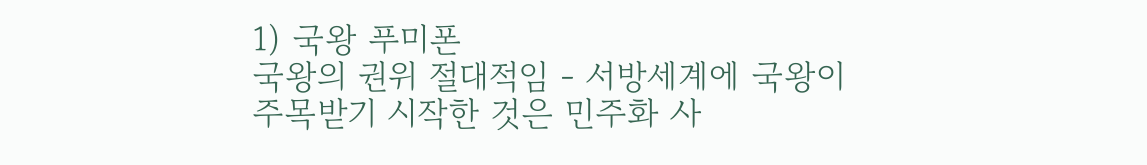1) 국왕 푸미폰
국왕의 권위 절대적임 - 서방세계에 국왕이 주목받기 시작한 것은 민주화 사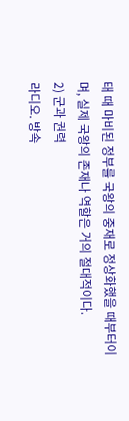태 때 마비된 정부를 국왕의 중재로 정상화했을 때부터이며, 실제 국왕의 존재나 역할은 거의 절대적이다.
2) 군과 권력
라디오. 방속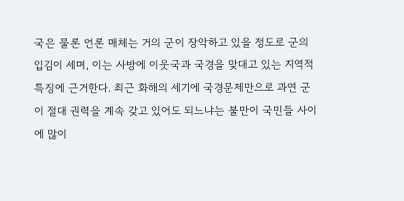국은 물론 언론 매체는 거의 군이 장악하고 있을 정도로 군의 입김이 세며, 이는 사방에 이웃국과 국경을 맞대고 있는 지역적 특징에 근거한다. 최근 화해의 세기에 국경문제만으로 과연 군이 절대 권력을 계속 갖고 있어도 되느냐는 불만이 국민들 사이에 많이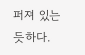퍼져 있는 듯하다.